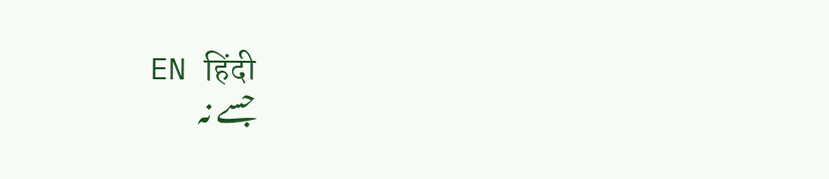EN हिंदी
جسے نہ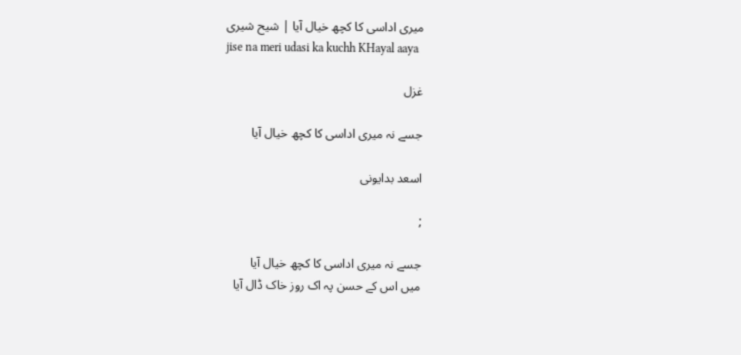میری اداسی کا کچھ خیال آیا | شیح شیری
jise na meri udasi ka kuchh KHayal aaya

غزل

جسے نہ میری اداسی کا کچھ خیال آیا

اسعد بدایونی

;

جسے نہ میری اداسی کا کچھ خیال آیا
میں اس کے حسن پہ اک روز خاک ڈال آیا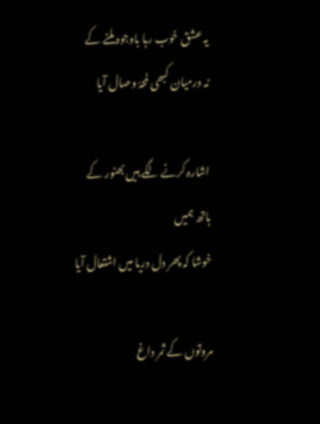یہ عشق خوب رہا باوجود ملنے کے
نہ درمیان کبھی لمحۂ وصال آیا

اشارہ کرنے لگے ہیں بھنور کے ہاتھ ہمیں
خوشا کہ پھر دل دریا میں اشتعال آیا

مروتوں کے ثمر داغ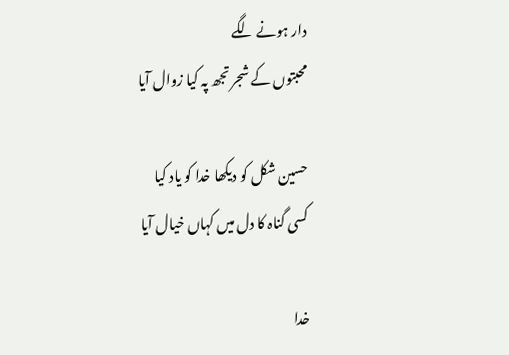دار ہونے لگے
محبتوں کے شجر تجھ پہ کیا زوال آیا

حسین شکل کو دیکھا خدا کو یاد کیا
کسی گناہ کا دل میں کہاں خیال آیا

خدا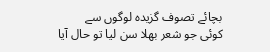بچائے تصوف گزیدہ لوگوں سے
کوئی جو شعر بھلا سن لیا تو حال آیا